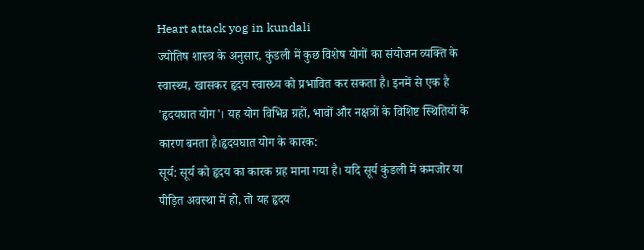Heart attack yog in kundali
ज्योतिष शास्त्र के अनुसार, कुंडली में कुछ विशेष योगों का संयोजन व्यक्ति के स्वास्थ्य, खासकर हृदय स्वास्थ्य को प्रभावित कर सकता है। इनमें से एक है 'हृदयघात योग'। यह योग विभिन्न ग्रहों, भावों और नक्षत्रों के विशिष्ट स्थितियों के कारण बनता है।हृदयघात योग के कारक:
सूर्य: सूर्य को हृदय का कारक ग्रह माना गया है। यदि सूर्य कुंडली में कमजोर या पीड़ित अवस्था में हो, तो यह हृदय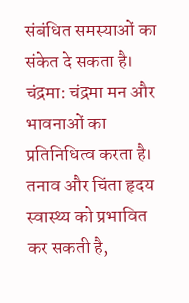संबंधित समस्याओं का संकेत दे सकता है।
चंद्रमा: चंद्रमा मन और भावनाओं का प्रतिनिधित्व करता है। तनाव और चिंता हृदय स्वास्थ्य को प्रभावित कर सकती है,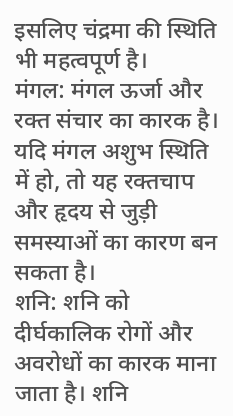इसलिए चंद्रमा की स्थिति भी महत्वपूर्ण है।
मंगल: मंगल ऊर्जा और रक्त संचार का कारक है। यदि मंगल अशुभ स्थिति में हो, तो यह रक्तचाप और हृदय से जुड़ी समस्याओं का कारण बन सकता है।
शनि: शनि को दीर्घकालिक रोगों और अवरोधों का कारक माना जाता है। शनि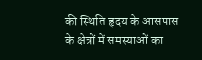की स्थिति हृदय के आसपास के क्षेत्रों में समस्याओं का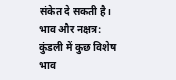संकेत दे सकती है।
भाव और नक्षत्र: कुंडली में कुछ विशेष भाव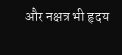और नक्षत्र भी हृदय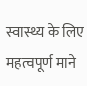स्वास्थ्य के लिए महत्वपूर्ण माने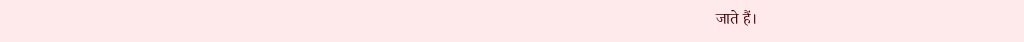जाते हैं।